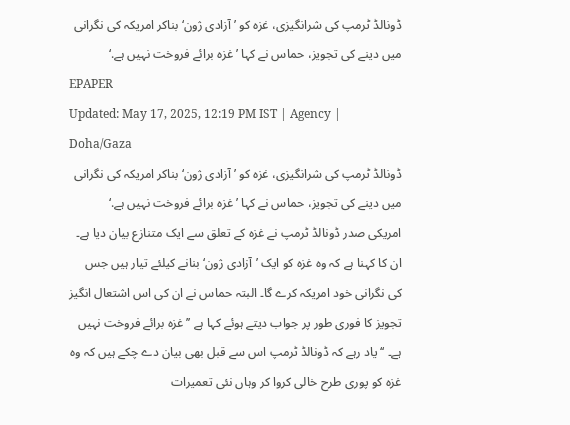ڈونالڈ ٹرمپ کی شرانگیزی، غزہ کو ’ آزادی ژون‘ بناکر امریکہ کی نگرانی میں دینے کی تجویز، حماس نے کہا ’ غزہ برائے فروخت نہیں ہے.‘
EPAPER
Updated: May 17, 2025, 12:19 PM IST | Agency | Doha/Gaza
ڈونالڈ ٹرمپ کی شرانگیزی، غزہ کو ’ آزادی ژون‘ بناکر امریکہ کی نگرانی میں دینے کی تجویز، حماس نے کہا ’ غزہ برائے فروخت نہیں ہے.‘
امریکی صدر ڈونالڈ ٹرمپ نے غزہ کے تعلق سے ایک متنازع بیان دیا ہے۔ ان کا کہنا ہے کہ وہ غزہ کو ایک ’آزادی ژون‘ بنانے کیلئے تیار ہیں جس کی نگرانی خود امریکہ کرے گا۔ البتہ حماس نے ان کی اس اشتعال انگیز تجویز کا فوری طور پر جواب دیتے ہوئے کہا ہے ’’ غزہ برائے فروخت نہیں ہے۔ ‘‘ یاد رہے کہ ڈونالڈ ٹرمپ اس سے قبل بھی بیان دے چکے ہیں کہ وہ غزہ کو پوری طرح خالی کروا کر وہاں نئی تعمیرات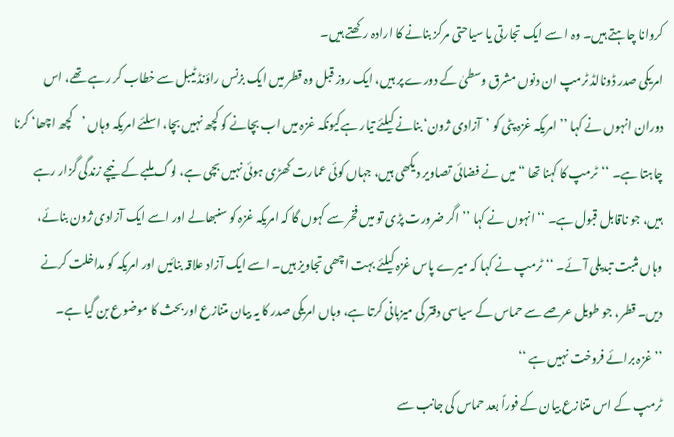کروانا چاہتے ہیں۔ وہ ا سے ایک تجارتی یا سیاحتی مرکز بنانے کا ارادہ رکھتے ہیں۔
امریکی صدر ڈونالڈ ٹرمپ ان دنوں مشرق وسطیٰ کے دورے پر ہیں، ایک روز قبل وہ قطر میں ایک بزنس راؤنڈ ٹیبل سے خطاب کر رہے تھے، اس دوران انہوں نے کہا ’’ امریکہ غزہ پٹی کو ’آزادی ژون‘ بنانے کیلئے تیار ہےکیونکہ غزہ میں اب بچانے کو کچھ نہیں بچا، اسلئے امریکہ وہاں ’کچھ اچھا‘ کرنا چاہتا ہے۔ ‘‘ٹرمپ کا کہنا تھا “میں نے فضائی تصاویر دیکھی ہیں، جہاں کوئی عمارت کھڑی ہوئی نہیں بچی ہے، لوگ ملبے کے نیچے زندگی گزار رہے ہیں، جو ناقابل قبول ہے۔ ‘‘ انہوں نے کہا ’’اگر ضرورت پڑی تو میں فخر سے کہوں گا کہ امریکہ غزہ کو سنبھالے اور اسے ایک آزادی ژون بنائے، وہاں مثبت تبدیلی آئے۔ ‘‘ ٹرمپ نے کہا کہ میرے پاس غزہ کیلئے بہت اچھی تجاویز ہیں۔ اسے ایک آزاد علاقہ بنائیں اور امریکہ کو مداخلت کرنے دیں۔ قطر، جو طویل عرصے سے حماس کے سیاسی دفتر کی میزبانی کرتا ہے، وہاں امریکی صدر کا یہ بیان متنازع اوربحث کا موضوع بن گیا ہے۔
’’ غزہ برائے فروخت نہیں ہے ‘‘
ٹرمپ کے اس متنازع بیان کے فوراً بعد حماس کی جانب سے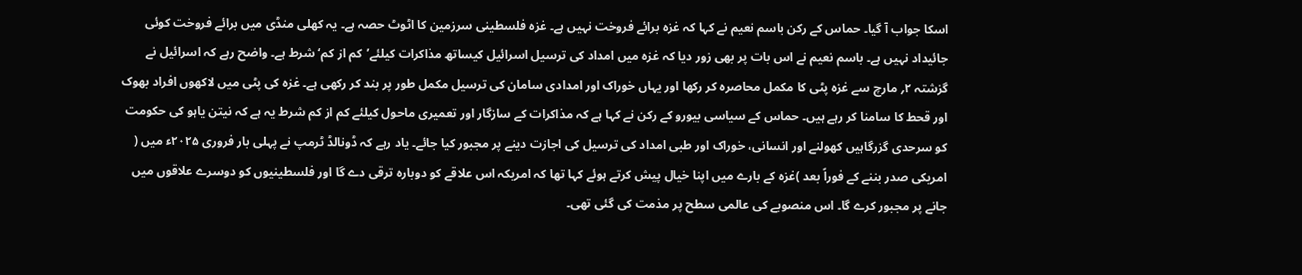اسکا جواب آ گیا۔ حماس کے رکن باسم نعیم نے کہا کہ غزہ برائے فروخت نہیں ہے۔ غزہ فلسطینی سرزمین کا اٹوٹ حصہ ہے۔ یہ کھلی منڈی میں برائے فروخت کوئی جائیداد نہیں ہے۔ باسم نعیم نے اس بات پر بھی زور دیا کہ غزہ میں امداد کی ترسیل اسرائیل کیساتھ مذاکرات کیلئے’کم از کم‘ شرط ہے۔ واضح رہے کہ اسرائیل نے گزشتہ ۲؍ مارچ سے غزہ پٹی کا مکمل محاصرہ کر رکھا اور یہاں خوراک اور امدادی سامان کی ترسیل مکمل طور پر بند کر رکھی ہے۔ غزہ کی پٹی میں لاکھوں افراد بھوک اور قحط کا سامنا کر رہے ہیں۔ حماس کے سیاسی بیورو کے رکن نے کہا ہے کہ مذاکرات کے سازگار اور تعمیری ماحول کیلئے کم از کم شرط یہ ہے کہ نیتن یاہو کی حکومت کو سرحدی گزرگاہیں کھولنے اور انسانی، خوراک اور طبی امداد کی ترسیل کی اجازت دینے پر مجبور کیا جائے۔ یاد رہے کہ ڈونالڈ ٹرمپ نے پہلی بار فروری ۲۰۲۵ء میں ( امریکی صدر بننے کے فوراً بعد )غزہ کے بارے میں اپنا خیال پیش کرتے ہوئے کہا تھا کہ امریکہ اس علاقے کو دوبارہ ترقی دے گا اور فلسطینیوں کو دوسرے علاقوں میں جانے پر مجبور کرے گا۔ اس منصوبے کی عالمی سطح پر مذمت کی گئی تھی۔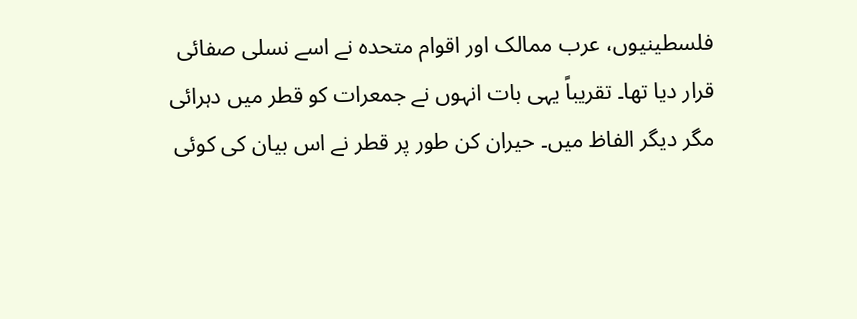فلسطینیوں، عرب ممالک اور اقوام متحدہ نے اسے نسلی صفائی قرار دیا تھا۔ تقریباً یہی بات انہوں نے جمعرات کو قطر میں دہرائی مگر دیگر الفاظ میں۔ حیران کن طور پر قطر نے اس بیان کی کوئی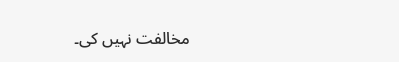مخالفت نہیں کی۔